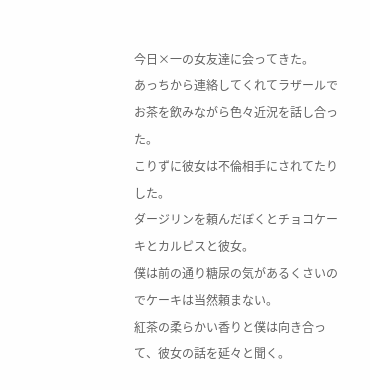今日×一の女友達に会ってきた。
あっちから連絡してくれてラザールでお茶を飲みながら色々近況を話し合った。
こりずに彼女は不倫相手にされてたりした。
ダージリンを頼んだぼくとチョコケーキとカルピスと彼女。
僕は前の通り糖尿の気があるくさいのでケーキは当然頼まない。
紅茶の柔らかい香りと僕は向き合って、彼女の話を延々と聞く。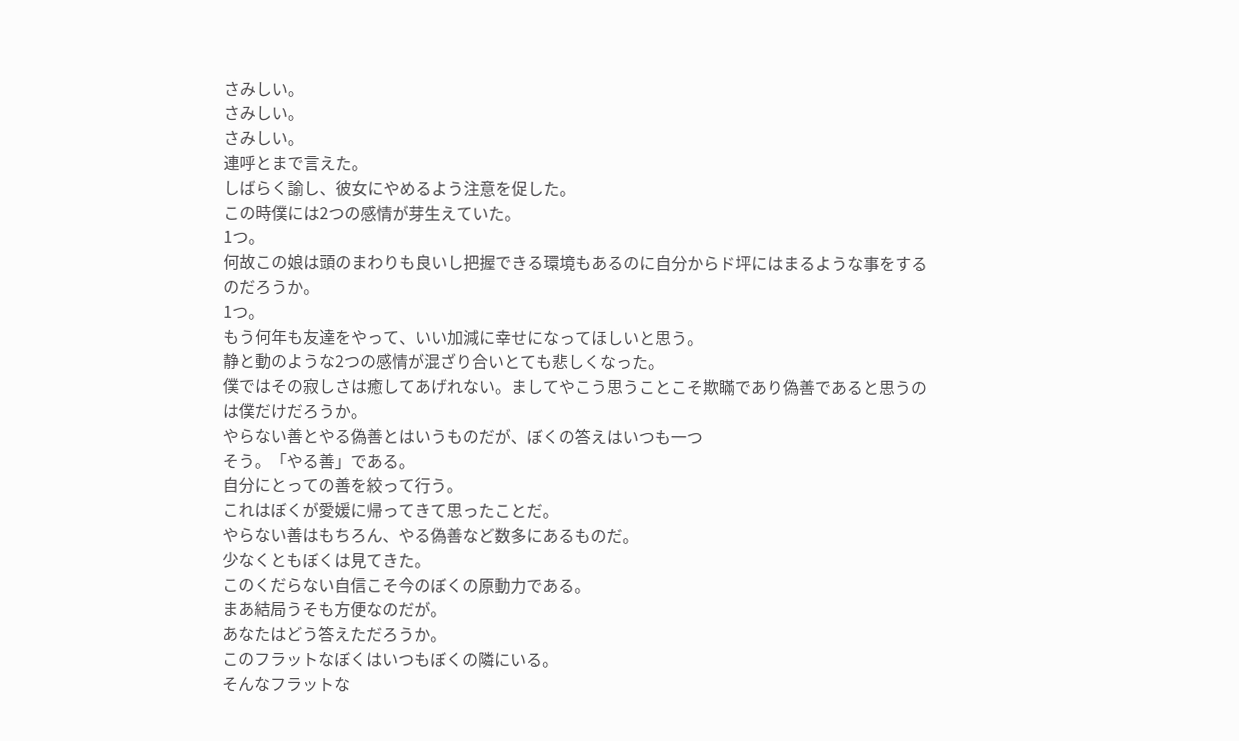さみしい。
さみしい。
さみしい。
連呼とまで言えた。
しばらく諭し、彼女にやめるよう注意を促した。
この時僕には2つの感情が芽生えていた。
1つ。
何故この娘は頭のまわりも良いし把握できる環境もあるのに自分からド坪にはまるような事をするのだろうか。
1つ。
もう何年も友達をやって、いい加減に幸せになってほしいと思う。
静と動のような2つの感情が混ざり合いとても悲しくなった。
僕ではその寂しさは癒してあげれない。ましてやこう思うことこそ欺瞞であり偽善であると思うのは僕だけだろうか。
やらない善とやる偽善とはいうものだが、ぼくの答えはいつも一つ
そう。「やる善」である。
自分にとっての善を絞って行う。
これはぼくが愛媛に帰ってきて思ったことだ。
やらない善はもちろん、やる偽善など数多にあるものだ。
少なくともぼくは見てきた。
このくだらない自信こそ今のぼくの原動力である。
まあ結局うそも方便なのだが。
あなたはどう答えただろうか。
このフラットなぼくはいつもぼくの隣にいる。
そんなフラットな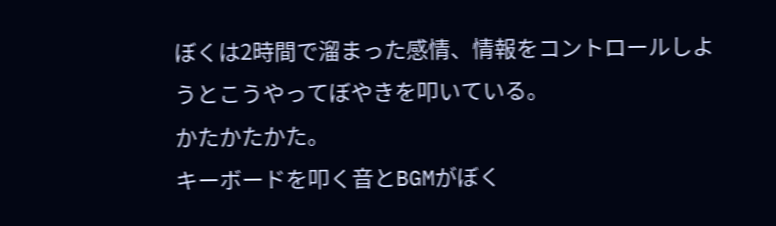ぼくは2時間で溜まった感情、情報をコントロールしようとこうやってぼやきを叩いている。
かたかたかた。
キーボードを叩く音とBGMがぼく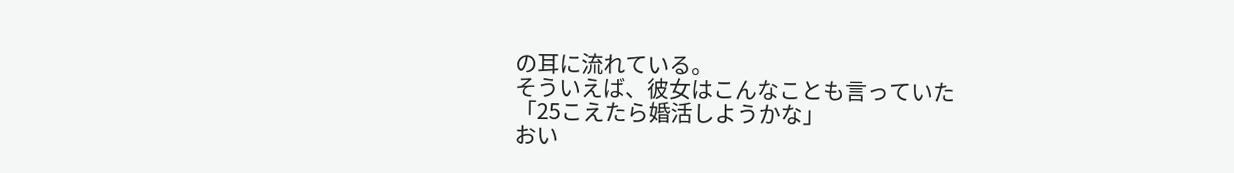の耳に流れている。
そういえば、彼女はこんなことも言っていた
「25こえたら婚活しようかな」
おい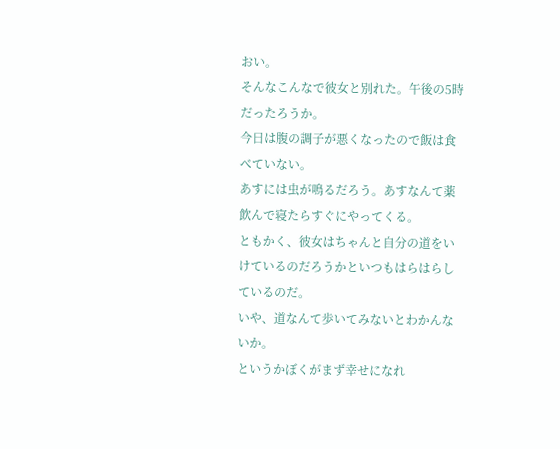おい。
そんなこんなで彼女と別れた。午後の5時だったろうか。
今日は腹の調子が悪くなったので飯は食べていない。
あすには虫が鳴るだろう。あすなんて薬飲んで寝たらすぐにやってくる。
ともかく、彼女はちゃんと自分の道をいけているのだろうかといつもはらはらしているのだ。
いや、道なんて歩いてみないとわかんないか。
というかぼくがまず幸せになれ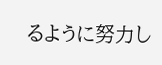るように努力し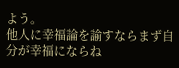よう。
他人に幸福論を諭すならまず自分が幸福にならね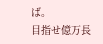ば。
目指せ億万長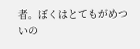者。ぼくはとてもがめついの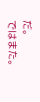だ。
ではまた。